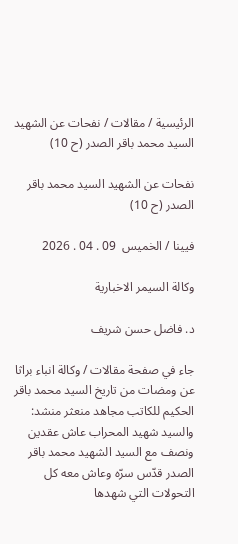الرئيسية / مقالات / نفحات عن الشهيد السيد محمد باقر الصدر (ح 10)

نفحات عن الشهيد السيد محمد باقر الصدر (ح 10)

فيينا / الخميس  09 . 04 . 2026

وكالة السيمر الاخبارية

د. فاضل حسن شريف

جاء في صفحة مقالات / وكالة انباء براثا عن ومضات من تاريخ السيد محمد باقر الحكيم للكاتب مجاهد منعثر منشد: والسيد شهيد المحراب عاش عقدين ونصف مع السيد الشهيد محمد باقر الصدر قدّس سرّه وعاش معه كل التحولات التي شهدها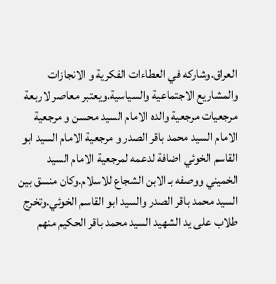العراق.وشاركه في العطاءات الفكرية و الانجازات والمشاريع الاجتماعية والسياسية.ويعتبر معاصر لاربعة مرجعيات مرجعية والده الامام السيد محسن و مرجعية الامام السيد محمد باقر الصدر و مرجعية الامام السيد ابو القاسم الخوئي اضافة لدعمه لمرجعية الامام السيد الخميني ووصفه بـ الابن الشجاع للاسلام.وكان منسق بين السيد محمد باقر الصدر والسيد ابو القاسم الخوئي.وتخرج طلاب على يد الشهيد السيد محمد باقر الحكيم منهم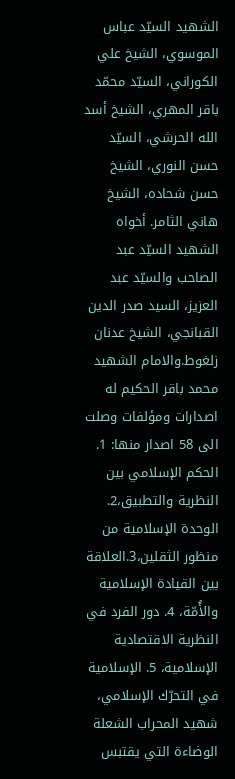الشهيد السيّد عباس الموسوي، الشيخ علي الكوراني، السيّد محمّد باقر المهري، الشيخ أسد الله الحرشي، السيّد حسن النوري، الشيخ حسن شحاده، الشيخ هاني الثامر. أخواه الشهيد السيّد عبد الصاحب والسيّد عبد العزيز، السيد صدر الدين القبانجي، الشيخ عدنان زلغوط.والامام الشهيد محمد باقر الحكيم له اصدارات ومؤلفات وصلت الى 58 اصدار منها: 1. الحكم الإسلامي بين النظرية والتطبيق،2. الوحدة الإسلامية من منظور الثقلين،3.العلاقة بين القيادة الإسلامية والأُمّة، 4. دور الفرد في النظرية الاقتصادية الإسلامية، 5. الإسلامية في التحرّك الإسلامي، شهيد المحراب الشعلة الوضاءة التي يقتبس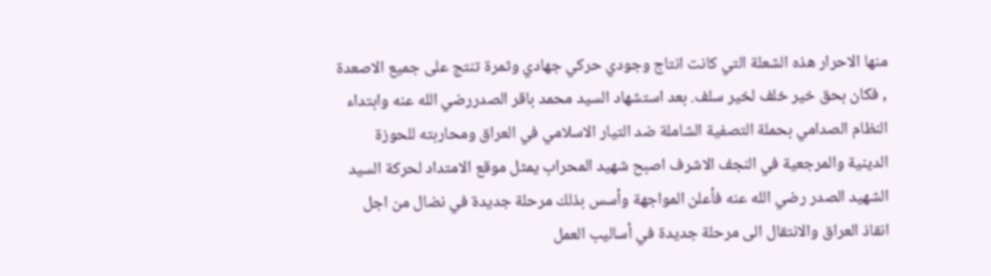منها الاحرار هذه الشعلة التي كانت انتاج وجودي حركي جهادي وثمرة تنتج على جميع الاصعدة , فكان بحق خير خلف لخير سلف. بعد استشهاد السيد محمد باقر الصدررضي الله عنه وابتداء النظام الصدامي بحملة التصفية الشاملة ضد التيار الاسلامي في العراق ومحاربته للحوزة الدينية والمرجعية في النجف الاشرف اصبح شهيد المحراب يمثل موقع الامتداد لحركة السيد الشهيد الصدر رضي الله عنه فأعلن المواجهة وأسس بذلك مرحلة جديدة في نضال من اجل انقاذ العراق والانتقال الى مرحلة جديدة في أساليب العمل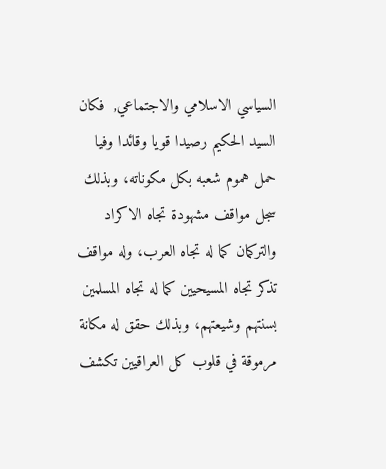السياسي الاسلامي والاجتماعي,  فكان السيد الحكيم رصيدا قويا وقائدا وفيا حمل هموم شعبه بكل مكوناته، وبذلك سجل مواقف مشهودة تجاه الاكراد والتركمان كما له تجاه العرب، وله مواقف تذكر تجاه المسيحيين كما له تجاه المسلمين بسنتهم وشيعتهم، وبذلك حقق له مكانة مرموقة في قلوب كل العراقيين تكشف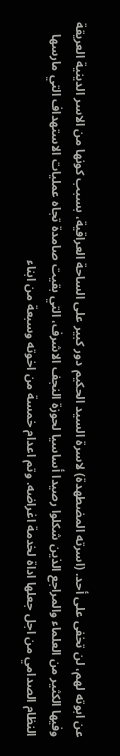عن ابوته لهم، لن تخفى على أحد. (اسرته المضطهدة) لاسرة السيد الحكيم دور كبير على الساحة العراقية، بسبب كونها من الاسر الدينية العريقة وفيها الكثير من العلماء والمراجع الذين شكلوا رصيدا أساسيا لحوزة النجف الاشرف، التي بقيت صامدة تجاه عمليات الاستهداف التي مارسها النظام الصدامي من اجل جعلها اداة لخدمة اغراضه. وتم اعدام خمسة من اخوته وسبعة من ابناء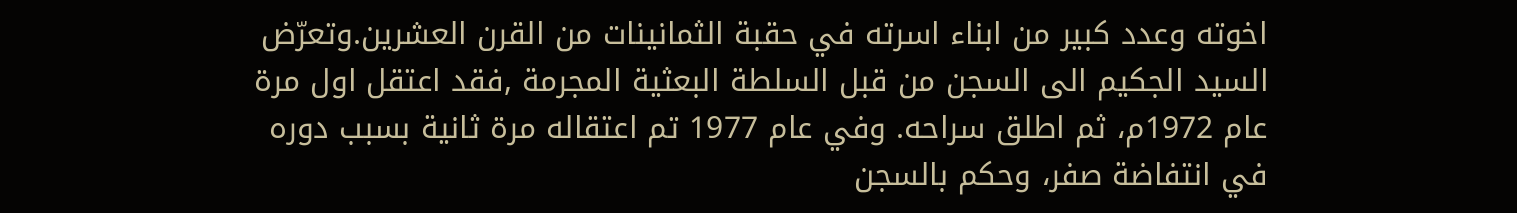اخوته وعدد كبير من ابناء اسرته في حقبة الثمانينات من القرن العشرين.وتعرّض السيد الجكيم الى السجن من قبل السلطة البعثية المجرمة ,فقد اعتقل اول مرة عام 1972م، ثم اطلق سراحه. وفي عام 1977 تم اعتقاله مرة ثانية بسبب دوره في انتفاضة صفر، وحكم بالسجن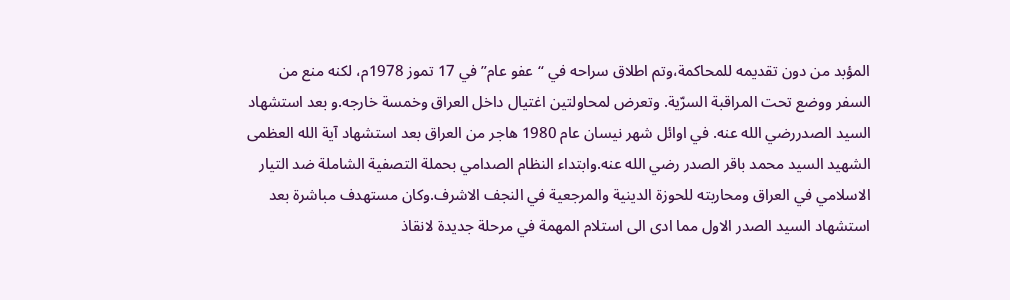المؤبد من دون تقديمه للمحاكمة،وتم اطلاق سراحه في “عفو عام” في 17 تموز 1978م، لكنه منع من السفر ووضع تحت المراقبة السرّية. وتعرض لمحاولتين اغتيال داخل العراق وخمسة خارجه.و بعد استشهاد السيد الصدررضي الله عنه. في اوائل شهر نيسان عام 1980 هاجر من العراق بعد استشهاد آية الله العظمى الشهيد السيد محمد باقر الصدر رضي الله عنه.وابتداء النظام الصدامي بحملة التصفية الشاملة ضد التيار الاسلامي في العراق ومحاربته للحوزة الدينية والمرجعية في النجف الاشرف.وكان مستهدف مباشرة بعد استشهاد السيد الصدر الاول مما ادى الى استلام المهمة في مرحلة جديدة لانقاذ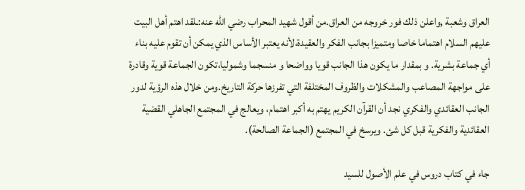العراق وشعبة ,واعلن ذلك فور خروجه من العراق.من أقول شهيد المحراب رضي الله عنه:ـلقد اهتم أهل البيت عليهم السلام اهتماما خاصا ومتميزا بجانب الفكر والعقيدة،لأنه يعتبر الأساس الذي يمكن أن تقوم عليه بناء أي جماعة بشرية. و بمقدار ما يكون هذا الجانب قويا وواضحا و منسجما وشموليا،تكون الجماعة قوية وقادرة على مواجهة المصاعب والمشكلات والظروف المختلفة التي تفرزها حركة التاريخ.ومن خلال هذه الرؤية لدور الجانب العقائدي والفكري نجد أن القرآن الكريم يهتم به أكبر اهتمام، ويعالج في المجتمع الجاهلي القضية العقائدية والفكرية قبل كل شئ. ويرسخ في المجتمع (الجماعة الصالحة).

جاء في كتاب دروس في علم الأصول للسيد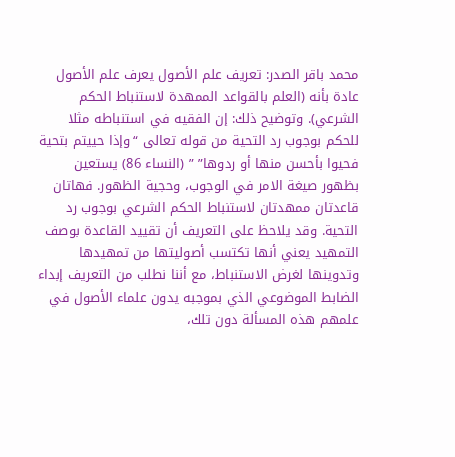محمد باقر الصدر: تعريف علم الأصول يعرف علم الأصول عادة بأنه (العلم بالقواعد الممهدة لاستنباط الحكم الشرعي). وتوضيح ذلك: إن الفقيه في استنباطه مثلا للحكم بوجوب رد التحية من قوله تعالى “وإذا حييتم بتحية فحيوا بأحسن منها أو ردوها” ” (النساء 86) يستعين بظهور صيغة الامر في الوجوب، وحجية الظهور. فهاتان قاعدتان ممهدتان لاستنباط الحكم الشرعي بوجوب رد التحية. وقد يلاحظ على التعريف أن تقييد القاعدة بوصف التمهيد يعني أنها تكتسب أصوليتها من تمهيدها وتدوينها لغرض الاستنباط، مع أننا نطلب من التعريف إبداء الضابط الموضوعي الذي بموجبه يدون علماء الأصول في علمهم هذه المسألة دون تلك،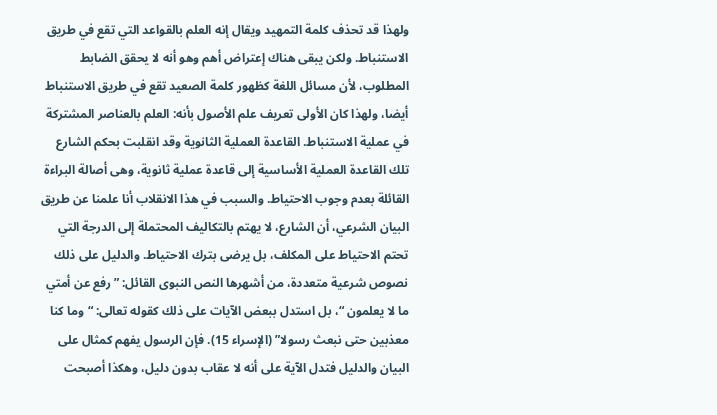ولهذا قد تحذف كلمة التمهيد ويقال إنه العلم بالقواعد التي تقع في طريق الاستنباط. ولكن يبقى هناك إعتراض أهم وهو أنه لا يحقق الضابط المطلوب، لأن مسائل اللغة كظهور كلمة الصعيد تقع في طريق الاستنباط أيضا، ولهذا كان الأولى تعريف علم الأصول بأنه: العلم بالعناصر المشتركة في عملية الاستنباط. القاعدة العملية الثانوية وقد انقلبت بحكم الشارع تلك القاعدة العملية الأساسية إلى قاعدة عملية ثانوية، وهى أصالة البراءة القائلة بعدم وجوب الاحتياط. والسبب في هذا الانقلاب أنا علمنا عن طريق البيان الشرعي، أن الشارع، لا يهتم بالتكاليف المحتملة إلى الدرجة التي تحتم الاحتياط على المكلف، بل يرضى بترك الاحتياط. والدليل على ذلك نصوص شرعية متعددة، من أشهرها النص النبوى القائل: ” رفع عن أمتي ما لا يعلمون “، بل استدل ببعض الآيات على ذلك كقوله تعالى: “وما كنا معذبين حتى نبعث رسولا” (الإسراء 15). فإن الرسول يفهم كمثال على البيان والدليل فتدل الآية على أنه لا عقاب بدون دليل، وهكذا أصبحت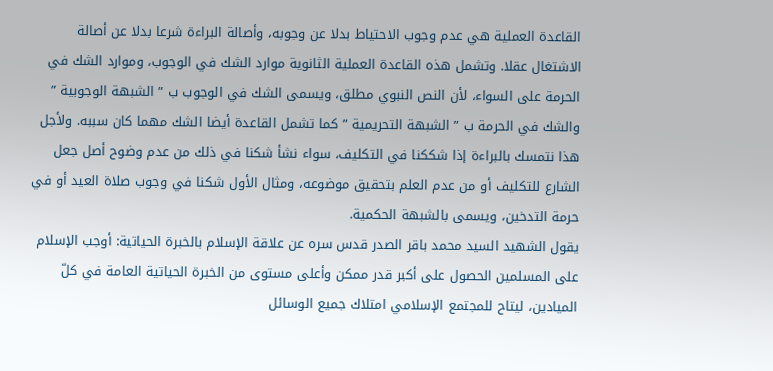القاعدة العملية هي عدم وجوب الاحتياط بدلا عن وجوبه، وأصالة البراءة شرعا بدلا عن أصالة الاشتغال عقلا. وتشمل هذه القاعدة العملية الثانوية موارد الشك في الوجوب، وموارد الشك في الحرمة على السواء، لأن النص النبوي مطلق، ويسمى الشك في الوجوب ب‌ ” الشبهة الوجوبية ” والشك في الحرمة ب‌ ” الشبهة التحريمية ” كما تشمل القاعدة أيضا الشك مهما كان سببه. ولأجل هذا نتمسك بالبراءة إذا شككنا في التكليف، سواء نشأ شكنا في ذلك من عدم وضوح أصل جعل الشارع للتكليف أو من عدم العلم بتحقيق موضوعه، ومثال الأول شكنا في وجوب صلاة العيد أو في حرمة التدخين، ويسمى بالشبهة الحكمية.
يقول الشهيد السيد محمد باقر الصدر قدس سره عن علاقة الإسلام بالخبرة الحياتية: أوجب الإسلام على المسلمين الحصول على أكبر قدر ممكن وأعلى مستوى من الخبرة الحياتية العامة في كلّ الميادين، ليتاح للمجتمع الإسلامي امتلاك جميع الوسائل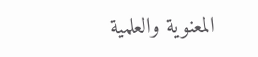المعنوية والعلمية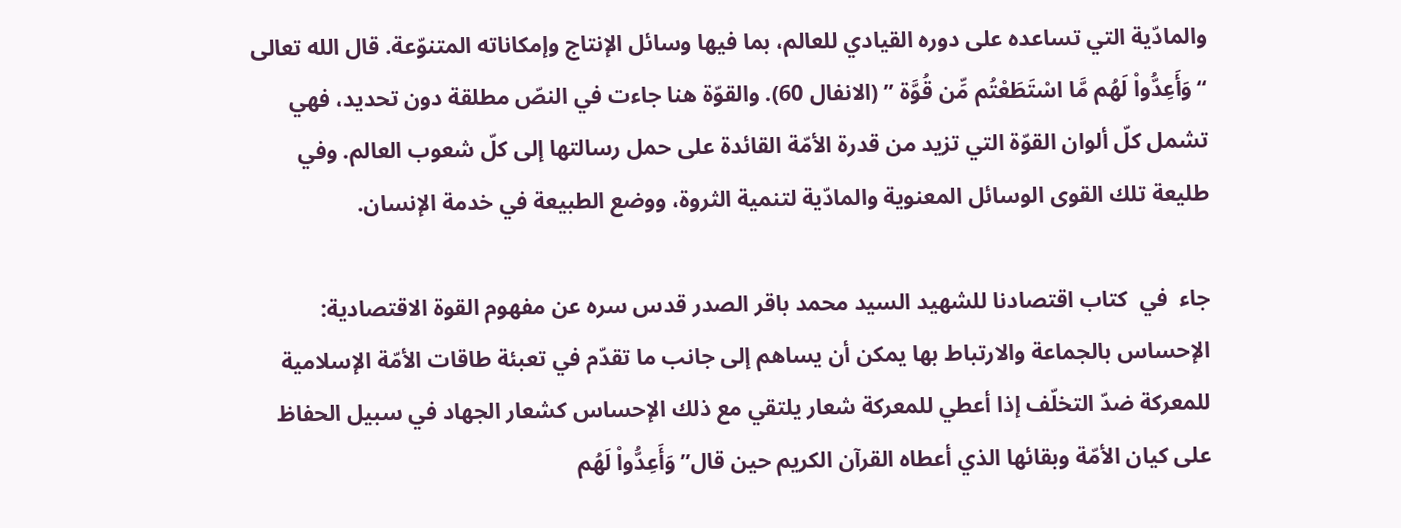والمادّية التي تساعده على دوره القيادي للعالم، بما فيها وسائل الإنتاج وإمكاناته المتنوّعة. قال الله تعالى “وَأَعِدُّواْ لَهُم مَّا اسْتَطَعْتُم مِّن قُوَّة ” (الانفال 60). والقوّة هنا جاءت في النصّ مطلقة دون تحديد، فهي تشمل كلّ ألوان القوّة التي تزيد من قدرة الأمّة القائدة على حمل رسالتها إلى كلّ شعوب العالم. وفي طليعة تلك القوى الوسائل المعنوية والمادّية لتنمية الثروة، ووضع الطبيعة في خدمة الإنسان.

جاء  في  كتاب اقتصادنا للشهيد السيد محمد باقر الصدر قدس سره عن مفهوم القوة الاقتصادية: الإحساس بالجماعة والارتباط بها يمكن أن يساهم إلى جانب ما تقدّم في تعبئة طاقات الأمّة الإسلامية للمعركة ضدّ التخلّف إذا أعطي للمعركة شعار يلتقي مع ذلك الإحساس كشعار الجهاد في سبيل الحفاظ على كيان الأمّة وبقائها الذي أعطاه القرآن الكريم حين قال”وَأَعِدُّواْ لَهُم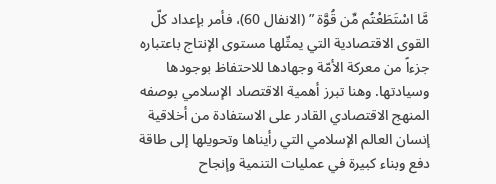مَّا اسْتَطَعْتُم مِّن قُوَّة ” (الانفال 60)، فأمر بإعداد كلّ القوى الاقتصادية التي يمثّلها مستوى الإنتاج باعتباره جزءاً من معركة الأمّة وجهادها للاحتفاظ بوجودها وسيادتها. وهنا تبرز أهمية الاقتصاد الإسلامي بوصفه المنهج الاقتصادي القادر على الاستفادة من أخلاقية إنسان العالم الإسلامي التي رأيناها وتحويلها إلى طاقة دفع وبناء كبيرة في عمليات التنمية وإنجاح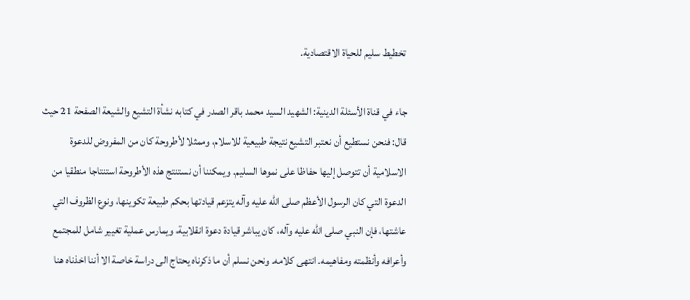تخطيط سليم للحياة الاقتصادية.

جاء في قناة الأسئلة الدينية: الشهيد السيد محمد باقر الصدر في كتابه نشأة التشيع والشيعة الصفحة 21 حيث قال: فنحن نستطيع أن نعتبر التشيع نتيجة طبيعية للاسلام، وممثلا لأطروحة كان من المفروض للدعوة الاسلامية أن تتوصل إليها حفاظا على نموها السليم. ويمكننا أن نستنتج هذه الأطروحة استنتاجا منطقيا من الدعوة التي كان الرسول الأعظم صلى الله عليه وآله يتزعم قيادتها بحكم طبيعة تكوينها، ونوع الظروف التي عاشتها، فإن النبي صلى الله عليه وآله، كان يباشر قيادة دعوة انقلابية، ويمارس عملية تغيير شامل للمجتمع وأعرافه وأنظمته ومفاهيمه. انتهى كلامه. ونحن نسلم أن ما ذكرناه يحتاج الى دراسة خاصة الا أننا اخذناه هنا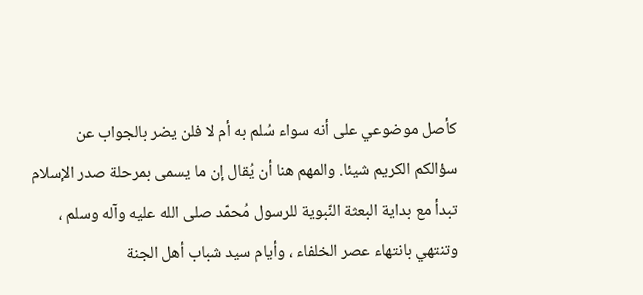كأصل موضوعي على أنه سواء سُلم به أم لا فلن يضر بالجواب عن سؤالكم الكريم شيئا. والمهم هنا أن يُقال إن ما يسمى بمرحلة صدر الإسلام تبدأ مع بداية البعثة النّبوية للرسول مُحمّد صلى الله عليه وآله وسلم ، وتنتهي بانتهاء عصر الخلفاء ، وأيام سيد شباب أهل الجنة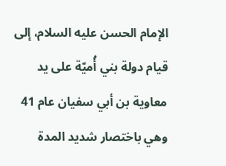الإمام الحسن عليه السلام، إلى قيام دولة بني أُميّة على يد معاوية بن أبي سفيان عام 41 وهي باختصار شديد المدة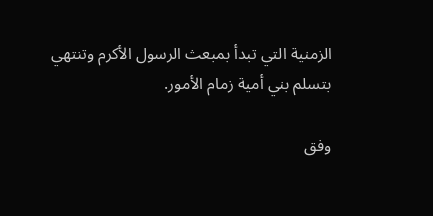الزمنية التي تبدأ بمبعث الرسول الأكرم وتنتهي بتسلم بني أمية زمام الأمور.

وفق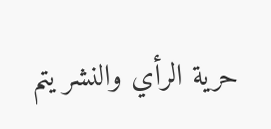حرية الرأي والنشر يتم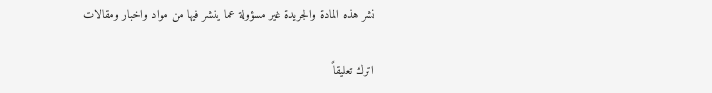نشر هذه المادة والجريدة غير مسؤولة عما ينشر فيها من مواد واخبار ومقالات

اترك تعليقاً